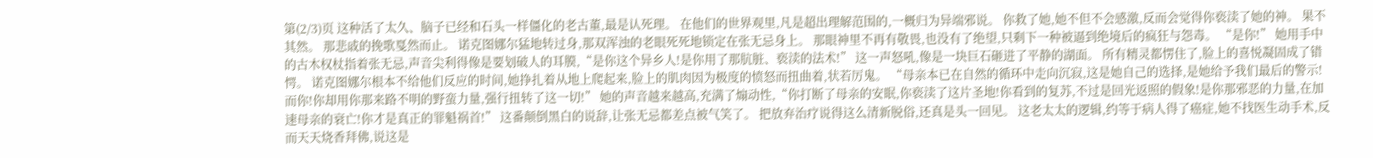第(2/3)页 这种活了太久、脑子已经和石头一样僵化的老古董,最是认死理。 在他们的世界观里,凡是超出理解范围的,一概归为异端邪说。 你救了她,她不但不会感激,反而会觉得你亵渎了她的神。 果不其然。 那悲戚的挽歌戛然而止。 诺克图娜尔猛地转过身,那双浑浊的老眼死死地锁定在张无忌身上。 那眼神里不再有敬畏,也没有了绝望,只剩下一种被逼到绝境后的疯狂与怨毒。 “是你!” 她用手中的古木权杖指着张无忌,声音尖利得像是要划破人的耳膜,“是你这个异乡人!是你用了那肮脏、亵渎的法术!” 这一声怒吼,像是一块巨石砸进了平静的湖面。 所有精灵都愣住了,脸上的喜悦凝固成了错愕。 诺克图娜尔根本不给他们反应的时间,她挣扎着从地上爬起来,脸上的肌肉因为极度的愤怒而扭曲着,状若厉鬼。 “母亲本已在自然的循环中走向沉寂,这是她自己的选择,是她给予我们最后的警示!而你!你却用你那来路不明的野蛮力量,强行扭转了这一切!” 她的声音越来越高,充满了煽动性,“你打断了母亲的安眠,你亵渎了这片圣地!你看到的复苏,不过是回光返照的假象!是你那邪恶的力量,在加速母亲的衰亡!你才是真正的罪魁祸首!” 这番颠倒黑白的说辞,让张无忌都差点被气笑了。 把放弃治疗说得这么清新脱俗,还真是头一回见。 这老太太的逻辑,约等于病人得了癌症,她不找医生动手术,反而天天烧香拜佛,说这是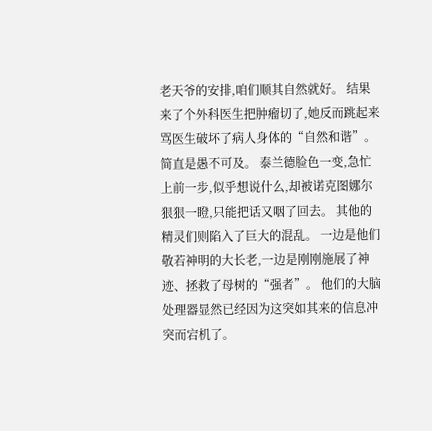老天爷的安排,咱们顺其自然就好。 结果来了个外科医生把肿瘤切了,她反而跳起来骂医生破坏了病人身体的“自然和谐”。 简直是愚不可及。 泰兰德脸色一变,急忙上前一步,似乎想说什么,却被诺克图娜尔狠狠一瞪,只能把话又咽了回去。 其他的精灵们则陷入了巨大的混乱。 一边是他们敬若神明的大长老,一边是刚刚施展了神迹、拯救了母树的“强者”。 他们的大脑处理器显然已经因为这突如其来的信息冲突而宕机了。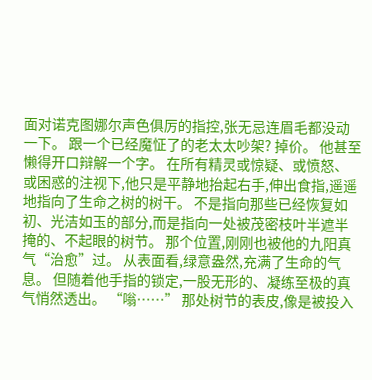面对诺克图娜尔声色俱厉的指控,张无忌连眉毛都没动一下。 跟一个已经魔怔了的老太太吵架? 掉价。 他甚至懒得开口辩解一个字。 在所有精灵或惊疑、或愤怒、或困惑的注视下,他只是平静地抬起右手,伸出食指,遥遥地指向了生命之树的树干。 不是指向那些已经恢复如初、光洁如玉的部分,而是指向一处被茂密枝叶半遮半掩的、不起眼的树节。 那个位置,刚刚也被他的九阳真气“治愈”过。 从表面看,绿意盎然,充满了生命的气息。 但随着他手指的锁定,一股无形的、凝练至极的真气悄然透出。 “嗡……” 那处树节的表皮,像是被投入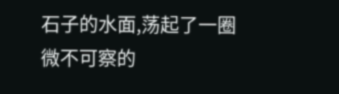石子的水面,荡起了一圈微不可察的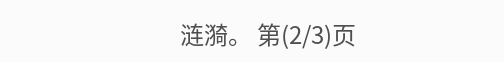涟漪。 第(2/3)页